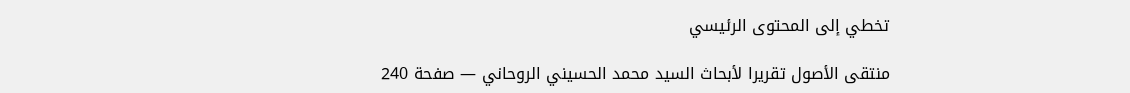تخطي إلى المحتوى الرئيسي

منتقى الأصول تقريرا لأبحاث السيد محمد الحسيني الروحاني — صفحة 240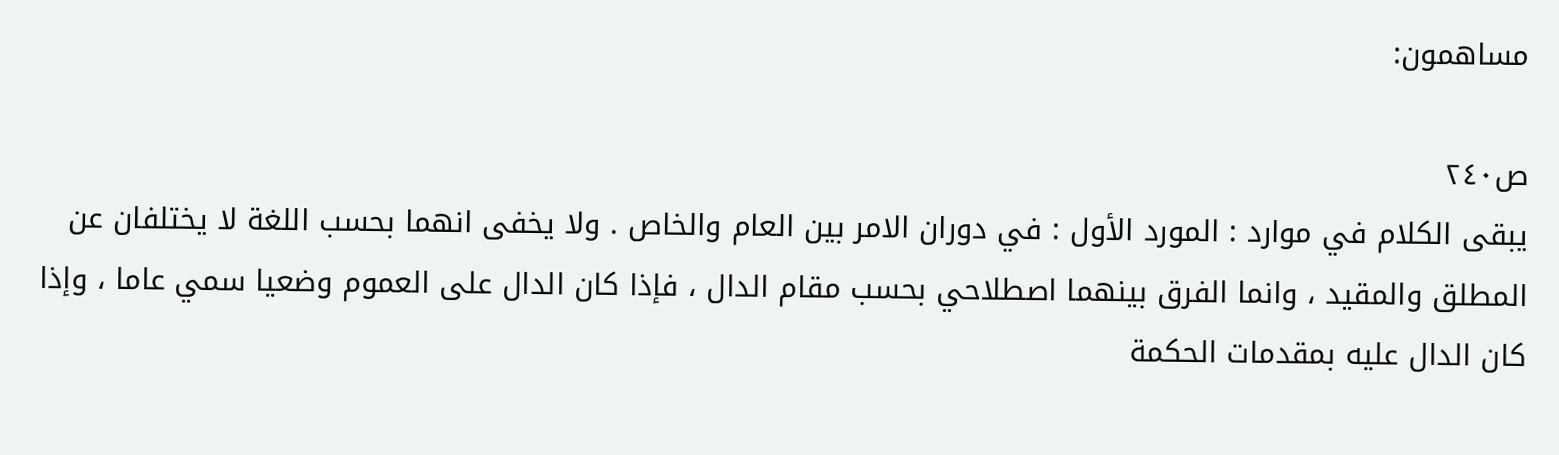مساهمون:

ص٢٤٠
يبقى الكلام في موارد : المورد الأول : في دوران الامر بين العام والخاص . ولا يخفى انهما بحسب اللغة لا يختلفان عن المطلق والمقيد ، وانما الفرق بينهما اصطلاحي بحسب مقام الدال ، فإذا كان الدال على العموم وضعيا سمي عاما ، وإذا كان الدال عليه بمقدمات الحكمة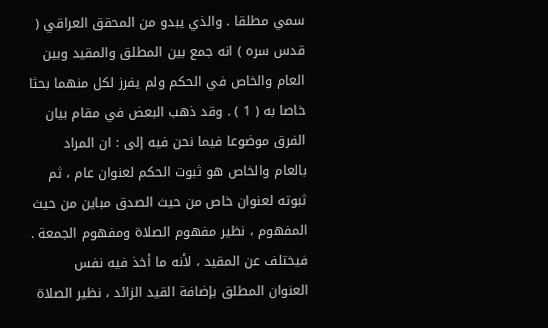سمي مطلقا . والذي يبدو من المحقق العراقي ( قدس سره ) انه جمع بين المطلق والمقيد وبين العام والخاص في الحكم ولم يفرز لكل منهما بحثا خاصا به ( 1 ) . وقد ذهب البعض في مقام بيان الفرق موضوعا فيما نحن فيه إلى : ان المراد بالعام والخاص هو ثبوت الحكم لعنوان عام ، ثم ثبوته لعنوان خاص من حيث الصدق مباين من حيث المفهوم ، نظير مفهوم الصلاة ومفهوم الجمعة . فيختلف عن المقيد ، لأنه ما أخذ فيه نفس العنوان المطلق بإضافة القيد الزائد ، نظير الصلاة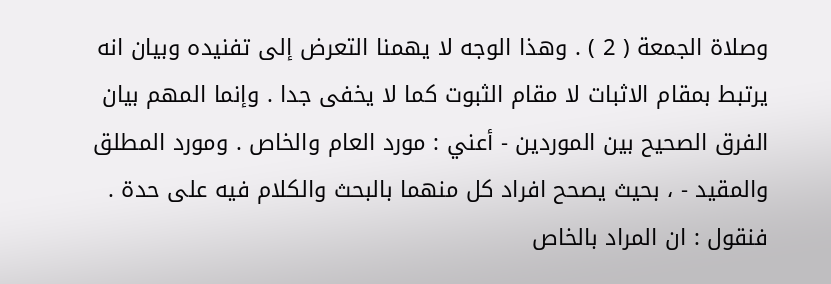وصلاة الجمعة ( 2 ) . وهذا الوجه لا يهمنا التعرض إلى تفنيده وبيان انه يرتبط بمقام الاثبات لا مقام الثبوت كما لا يخفى جدا . وإنما المهم بيان الفرق الصحيح بين الموردين - أعني : مورد العام والخاص . ومورد المطلق والمقيد - ، بحيث يصحح افراد كل منهما بالبحث والكلام فيه على حدة . فنقول : ان المراد بالخاص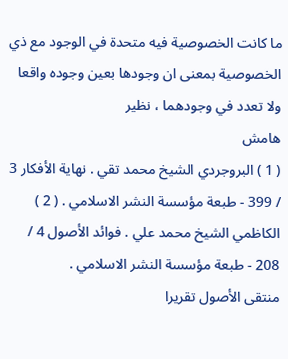ما كانت الخصوصية فيه متحدة في الوجود مع ذي الخصوصية بمعنى ان وجودها بعين وجوده واقعا ولا تعدد في وجودهما ، نظير
هامش
( 1 ) البروجردي الشيخ محمد تقي . نهاية الأفكار 3 / 399 - طبعة مؤسسة النشر الاسلامي . ( 2 ) الكاظمي الشيخ محمد علي . فوائد الأصول 4 / 208 - طبعة مؤسسة النشر الاسلامي .
منتقى الأصول تقريرا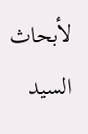لأبحاث السيد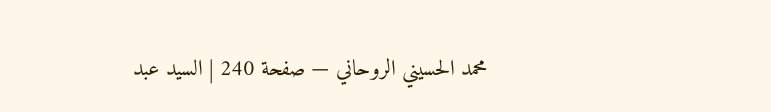محمد الحسيني الروحاني — صفحة 240 | السيد عبد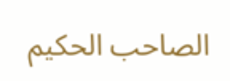الصاحب الحكيم